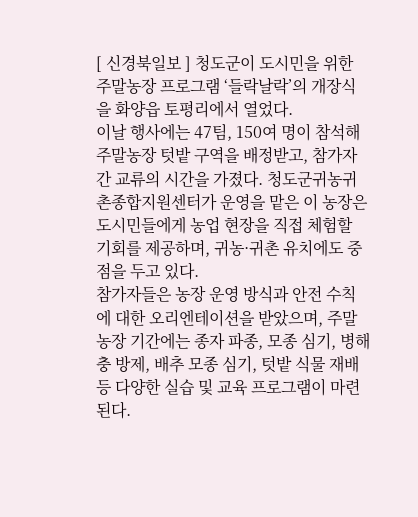[ 신경북일보 ] 청도군이 도시민을 위한 주말농장 프로그램 ‘들락날락’의 개장식을 화양읍 토평리에서 열었다.
이날 행사에는 47팀, 150여 명이 참석해 주말농장 텃밭 구역을 배정받고, 참가자 간 교류의 시간을 가졌다. 청도군귀농귀촌종합지원센터가 운영을 맡은 이 농장은 도시민들에게 농업 현장을 직접 체험할 기회를 제공하며, 귀농·귀촌 유치에도 중점을 두고 있다.
참가자들은 농장 운영 방식과 안전 수칙에 대한 오리엔테이션을 받았으며, 주말농장 기간에는 종자 파종, 모종 심기, 병해충 방제, 배추 모종 심기, 텃밭 식물 재배 등 다양한 실습 및 교육 프로그램이 마련된다.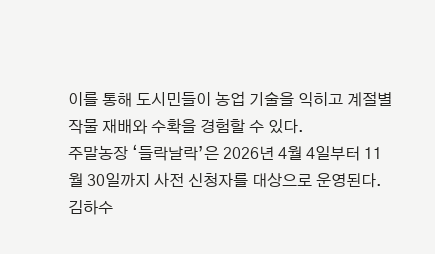이를 통해 도시민들이 농업 기술을 익히고 계절별 작물 재배와 수확을 경험할 수 있다.
주말농장 ‘들락날락’은 2026년 4월 4일부터 11월 30일까지 사전 신청자를 대상으로 운영된다. 김하수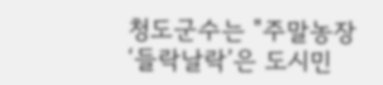청도군수는 "주말농장 ‘들락날락’은 도시민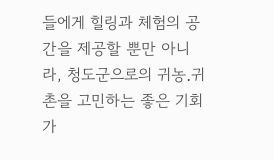들에게 힐링과 체험의 공간을 제공할 뿐만 아니라, 청도군으로의 귀농․귀촌을 고민하는 좋은 기회가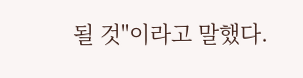될 것"이라고 말했다.